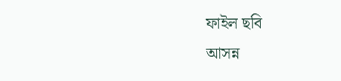ফাইল ছবি
আসন্ন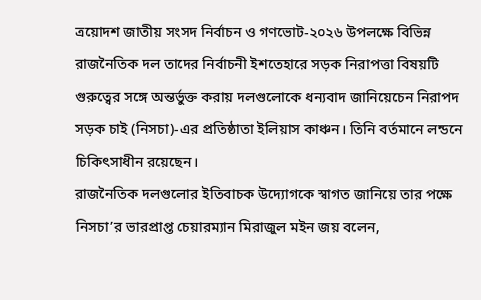ত্রয়োদশ জাতীয় সংসদ নির্বাচন ও গণভোট-২০২৬ উপলক্ষে বিভিন্ন রাজনৈতিক দল তাদের নির্বাচনী ইশতেহারে সড়ক নিরাপত্তা বিষয়টি গুরুত্বের সঙ্গে অন্তর্ভুক্ত করায় দলগুলোকে ধন্যবাদ জানিয়েচেন নিরাপদ সড়ক চাই (নিসচা)-এর প্রতিষ্ঠাতা ইলিয়াস কাঞ্চন। তিনি বর্তমানে লন্ডনে চিকিৎসাধীন রয়েছেন।
রাজনৈতিক দলগুলোর ইতিবাচক উদ্যোগকে স্বাগত জানিয়ে তার পক্ষে নিসচা’র ভারপ্রাপ্ত চেয়ারম্যান মিরাজুল মইন জয় বলেন,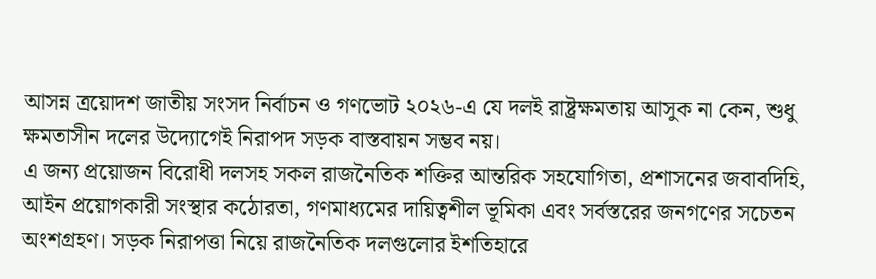আসন্ন ত্রয়োদশ জাতীয় সংসদ নির্বাচন ও গণভোট ২০২৬-এ যে দলই রাষ্ট্রক্ষমতায় আসুক না কেন, শুধু ক্ষমতাসীন দলের উদ্যোগেই নিরাপদ সড়ক বাস্তবায়ন সম্ভব নয়।
এ জন্য প্রয়োজন বিরোধী দলসহ সকল রাজনৈতিক শক্তির আন্তরিক সহযোগিতা, প্রশাসনের জবাবদিহি, আইন প্রয়োগকারী সংস্থার কঠোরতা, গণমাধ্যমের দায়িত্বশীল ভূমিকা এবং সর্বস্তরের জনগণের সচেতন অংশগ্রহণ। সড়ক নিরাপত্তা নিয়ে রাজনৈতিক দলগুলোর ইশতিহারে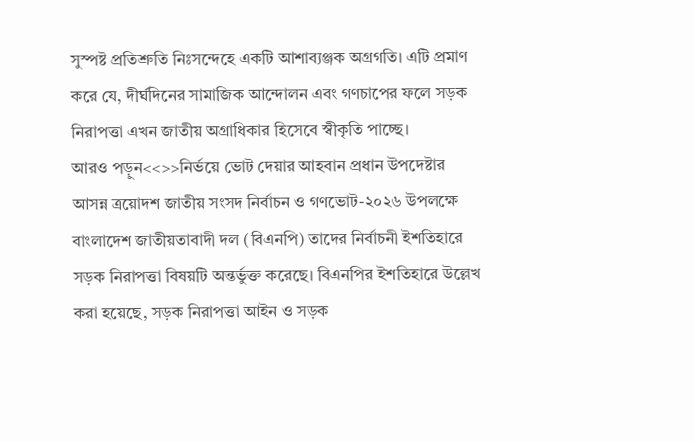সুস্পষ্ট প্রতিশ্রুতি নিঃসন্দেহে একটি আশাব্যঞ্জক অগ্রগতি। এটি প্রমাণ করে যে, দীর্ঘদিনের সামাজিক আন্দোলন এবং গণচাপের ফলে সড়ক নিরাপত্তা এখন জাতীয় অগ্রাধিকার হিসেবে স্বীকৃতি পাচ্ছে।
আরও পড়ুন<<>>নির্ভয়ে ভোট দেয়ার আহবান প্রধান উপদেষ্টার
আসন্ন ত্রয়োদশ জাতীয় সংসদ নির্বাচন ও গণভোট-২০২৬ উপলক্ষে বাংলাদেশ জাতীয়তাবাদী দল (বিএনপি) তাদের নির্বাচনী ইশতিহারে সড়ক নিরাপত্তা বিষয়টি অন্তর্ভুক্ত করেছে। বিএনপির ইশতিহারে উল্লেখ করা হয়েছে, সড়ক নিরাপত্তা আইন ও সড়ক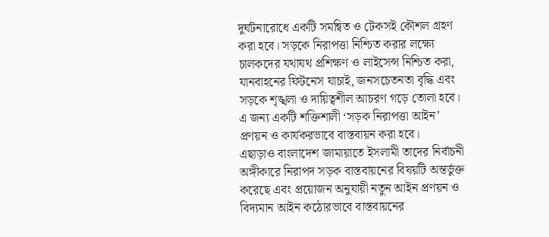দুর্ঘটনারোধে একটি সমন্বিত ও টেকসই কৌশল গ্রহণ করা হবে। সড়কে নিরাপত্তা নিশ্চিত করার লক্ষ্যে চালকদের যথাযথ প্রশিক্ষণ ও লাইসেন্স নিশ্চিত করা, যানবাহনের ফিটনেস যাচাই, জনসচেতনতা বৃদ্ধি এবং সড়কে শৃঙ্খলা ও দায়িত্বশীল আচরণ গড়ে তোলা হবে। এ জন্য একটি শক্তিশালী ‘সড়ক নিরাপত্তা আইন’ প্রণয়ন ও কার্যকরভাবে বাস্তবায়ন করা হবে।
এছাড়াও বাংলাদেশ জামায়াতে ইসলামী তাদের নির্বাচনী অঙ্গীকারে নিরাপদ সড়ক বাস্তবায়নের বিষয়টি অন্তর্ভুক্ত করেছে এবং প্রয়োজন অনুযায়ী নতুন আইন প্রণয়ন ও বিদ্যমান আইন কঠোরভাবে বাস্তবায়নের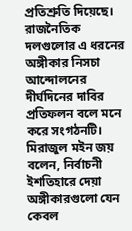প্রতিশ্রুতি দিয়েছে। রাজনৈতিক দলগুলোর এ ধরনের অঙ্গীকার নিসচা আন্দোলনের দীর্ঘদিনের দাবির প্রতিফলন বলে মনে করে সংগঠনটি।
মিরাজুল মইন জয় বলেন, নির্বাচনী ইশতিহারে দেয়া অঙ্গীকারগুলো যেন কেবল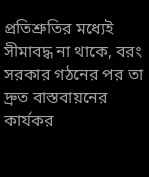প্রতিশ্রুতির মধ্যেই সীমাবদ্ধ না থাকে, বরং সরকার গঠনের পর তা দ্রুত বাস্তবায়নের কার্যকর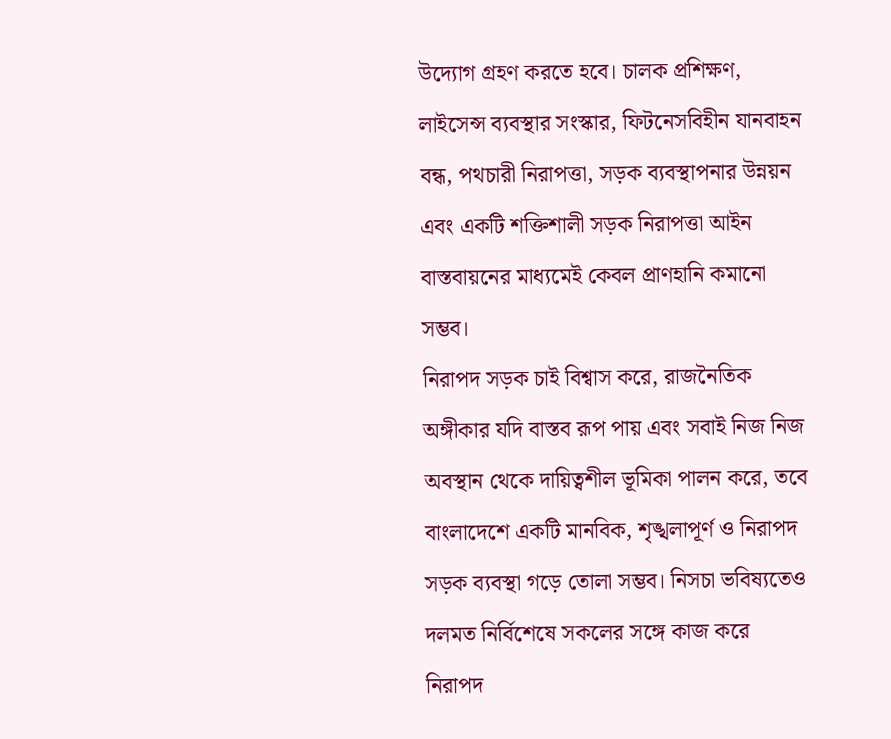উদ্যোগ গ্রহণ করতে হবে। চালক প্রশিক্ষণ, লাইসেন্স ব্যবস্থার সংস্কার, ফিটনেসবিহীন যানবাহন বন্ধ, পথচারী নিরাপত্তা, সড়ক ব্যবস্থাপনার উন্নয়ন এবং একটি শক্তিশালী সড়ক নিরাপত্তা আইন বাস্তবায়নের মাধ্যমেই কেবল প্রাণহানি কমানো সম্ভব।
নিরাপদ সড়ক চাই বিশ্বাস করে, রাজনৈতিক অঙ্গীকার যদি বাস্তব রূপ পায় এবং সবাই নিজ নিজ অবস্থান থেকে দায়িত্বশীল ভূমিকা পালন করে, তবে বাংলাদেশে একটি মানবিক, শৃঙ্খলাপূর্ণ ও নিরাপদ সড়ক ব্যবস্থা গড়ে তোলা সম্ভব। নিসচা ভবিষ্যতেও দলমত নির্বিশেষে সকলের সঙ্গে কাজ করে নিরাপদ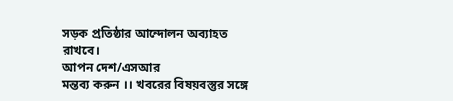সড়ক প্রতিষ্ঠার আন্দোলন অব্যাহত রাখবে।
আপন দেশ/এসআর
মন্তব্য করুন ।। খবরের বিষয়বস্তুর সঙ্গে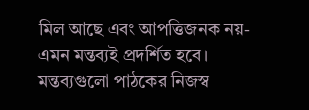মিল আছে এবং আপত্তিজনক নয়- এমন মন্তব্যই প্রদর্শিত হবে। মন্তব্যগুলো পাঠকের নিজস্ব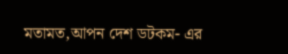মতামত,আপন দেশ ডটকম- এর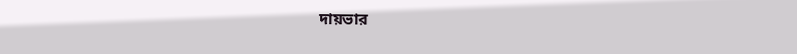দায়ভার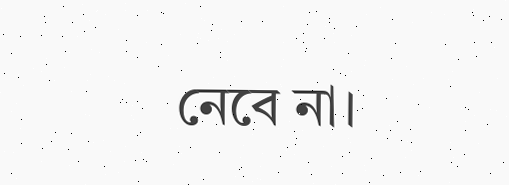নেবে না।